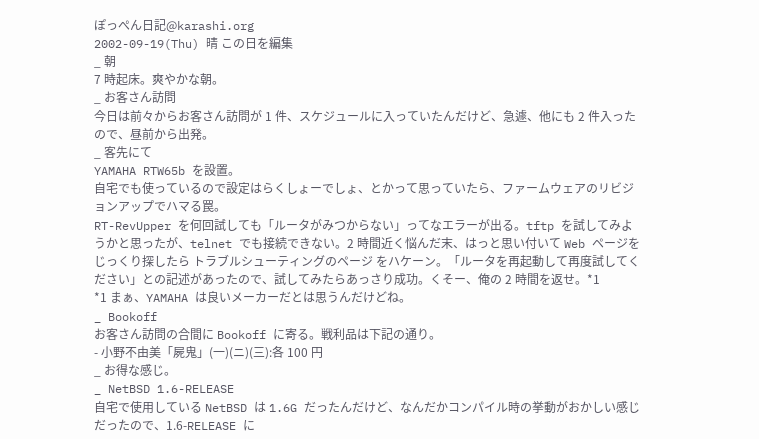ぽっぺん日記@karashi.org
2002-09-19(Thu) 晴 この日を編集
_ 朝
7 時起床。爽やかな朝。
_ お客さん訪問
今日は前々からお客さん訪問が 1 件、スケジュールに入っていたんだけど、急遽、他にも 2 件入ったので、昼前から出発。
_ 客先にて
YAMAHA RTW65b を設置。
自宅でも使っているので設定はらくしょーでしょ、とかって思っていたら、ファームウェアのリビジョンアップでハマる罠。
RT-RevUpper を何回試しても「ルータがみつからない」ってなエラーが出る。tftp を試してみようかと思ったが、telnet でも接続できない。2 時間近く悩んだ末、はっと思い付いて Web ページをじっくり探したら トラブルシューティングのページ をハケーン。「ルータを再起動して再度試してください」との記述があったので、試してみたらあっさり成功。くそー、俺の 2 時間を返せ。*1
*1 まぁ、YAMAHA は良いメーカーだとは思うんだけどね。
_ Bookoff
お客さん訪問の合間に Bookoff に寄る。戦利品は下記の通り。
- 小野不由美「屍鬼」(一)(ニ)(三):各 100 円
_ お得な感じ。
_ NetBSD 1.6-RELEASE
自宅で使用している NetBSD は 1.6G だったんだけど、なんだかコンパイル時の挙動がおかしい感じだったので、1.6-RELEASE に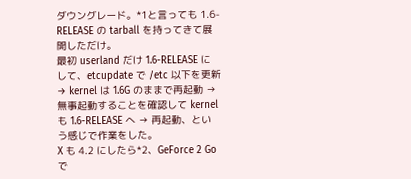ダウングレード。*1と言っても 1.6-RELEASE の tarball を持ってきて展開しただけ。
最初 userland だけ 1.6-RELEASE にして、etcupdate で /etc 以下を更新 → kernel は 1.6G のままで再起動 → 無事起動することを確認して kernel も 1.6-RELEASE へ → 再起動、という感じで作業をした。
X も 4.2 にしたら*2、GeForce 2 Go で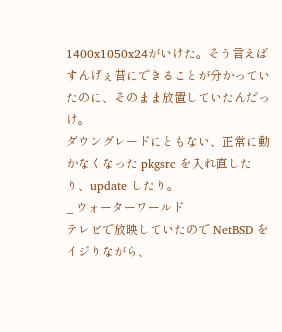1400x1050x24がいけた。そう言えばすんげぇ昔にできることが分かっていたのに、そのまま放置していたんだっけ。
ダウングレードにともない、正常に動かなくなった pkgsrc を入れ直したり、update したり。
_ ウォーターワールド
テレビで放映していたので NetBSD をイジりながら、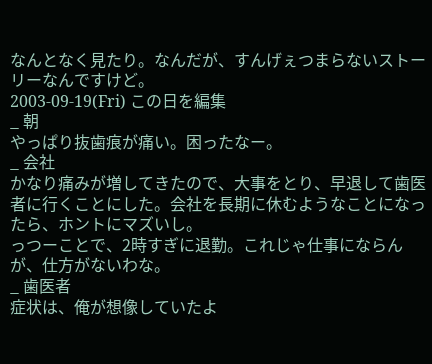なんとなく見たり。なんだが、すんげぇつまらないストーリーなんですけど。
2003-09-19(Fri) この日を編集
_ 朝
やっぱり抜歯痕が痛い。困ったなー。
_ 会社
かなり痛みが増してきたので、大事をとり、早退して歯医者に行くことにした。会社を長期に休むようなことになったら、ホントにマズいし。
っつーことで、2時すぎに退勤。これじゃ仕事にならんが、仕方がないわな。
_ 歯医者
症状は、俺が想像していたよ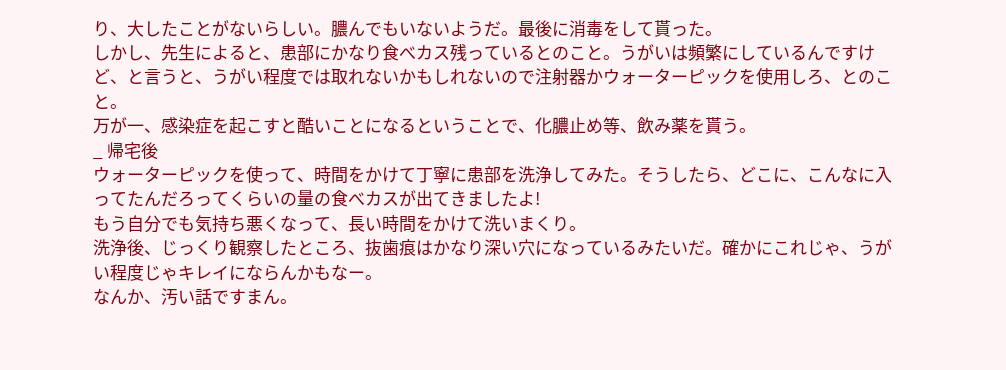り、大したことがないらしい。膿んでもいないようだ。最後に消毒をして貰った。
しかし、先生によると、患部にかなり食べカス残っているとのこと。うがいは頻繁にしているんですけど、と言うと、うがい程度では取れないかもしれないので注射器かウォーターピックを使用しろ、とのこと。
万が一、感染症を起こすと酷いことになるということで、化膿止め等、飲み薬を貰う。
_ 帰宅後
ウォーターピックを使って、時間をかけて丁寧に患部を洗浄してみた。そうしたら、どこに、こんなに入ってたんだろってくらいの量の食べカスが出てきましたよ!
もう自分でも気持ち悪くなって、長い時間をかけて洗いまくり。
洗浄後、じっくり観察したところ、抜歯痕はかなり深い穴になっているみたいだ。確かにこれじゃ、うがい程度じゃキレイにならんかもなー。
なんか、汚い話ですまん。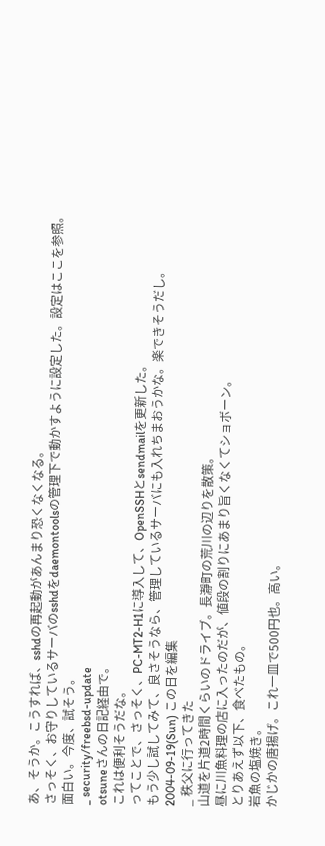あ、そうか。こうすれば、sshdの再起動があんまり恐くなくなる。
さっそく、お守りしているサーバのsshdをdaemontoolsの管理下で動かすように設定した。設定はここを参照。
面白い。今度、試そう。
_ security/freebsd-update
otsuneさんの日記経由で。
これは便利そうだな。
ってことで、さっそく、PC-MT2-H1に導入して、OpenSSHとsendmailを更新した。
もう少し試してみて、良さそうなら、管理しているサーバにも入れちまおうかな。楽できそうだし。
2004-09-19(Sun) この日を編集
_ 秩父に行ってきた
山道を片道2時間くらいのドライブ。長瀞町の荒川の辺りを散策。
昼に川魚料理の店に入ったのだが、値段の割りにあまり旨くなくてショボーン。
とりあえず以下、食べたもの。
岩魚の塩焼き。
かじかの唐揚げ。これ一皿で500円也。高い。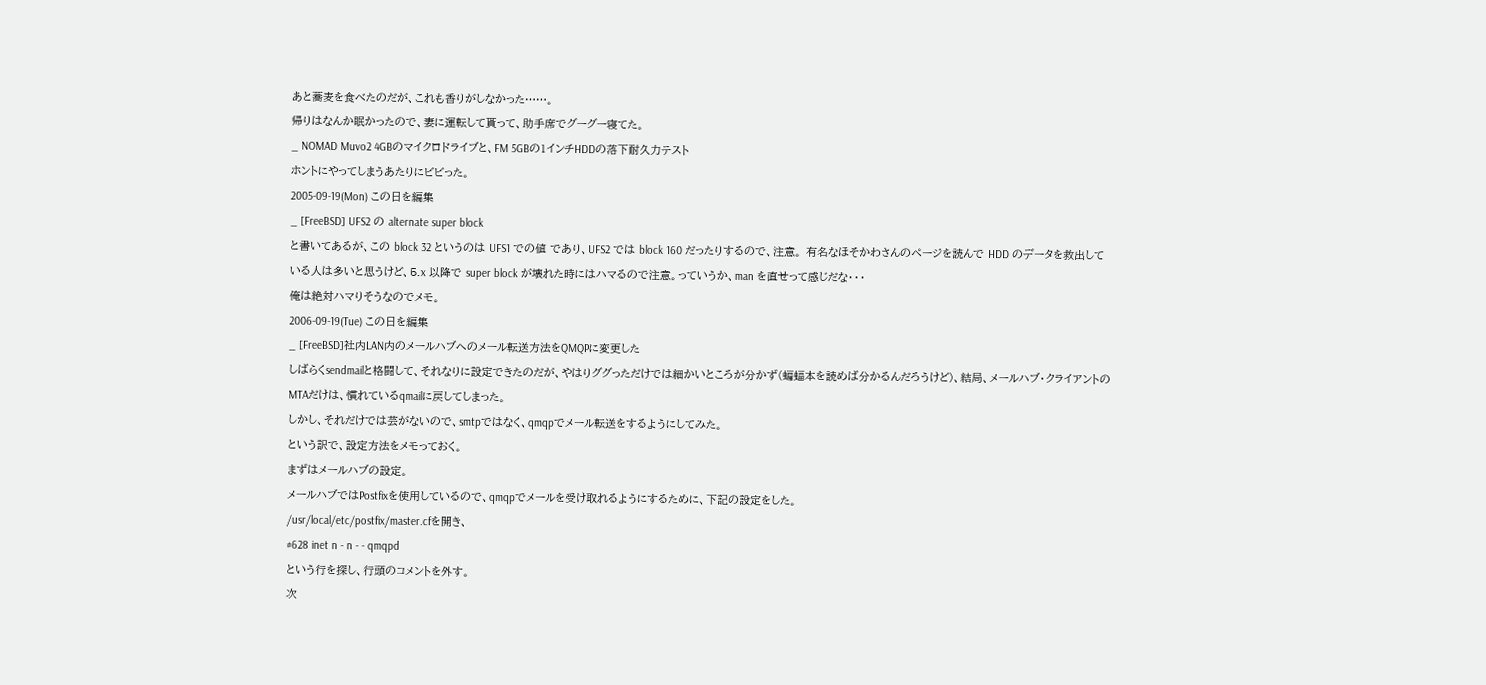あと蕎麦を食べたのだが、これも香りがしなかった……。
帰りはなんか眠かったので、妻に運転して貰って、助手席でグーグー寝てた。
_ NOMAD Muvo2 4GBのマイクロドライブと、FM 5GBの1インチHDDの落下耐久力テスト
ホントにやってしまうあたりにビビった。
2005-09-19(Mon) この日を編集
_ [FreeBSD] UFS2 の alternate super block
と書いてあるが、この block 32 というのは UFS1 での値 であり、UFS2 では block 160 だったりするので、注意。 有名なほそかわさんのページを読んで HDD のデータを救出している人は多いと思うけど、5.x 以降で super block が壊れた時にはハマるので注意。っていうか、man を直せって感じだな・・・
俺は絶対ハマりそうなのでメモ。
2006-09-19(Tue) この日を編集
_ [FreeBSD]社内LAN内のメールハブへのメール転送方法をQMQPに変更した
しばらくsendmailと格闘して、それなりに設定できたのだが、やはりググっただけでは細かいところが分かず(蝙蝠本を読めば分かるんだろうけど)、結局、メールハブ・クライアントのMTAだけは、慣れているqmailに戻してしまった。
しかし、それだけでは芸がないので、smtpではなく、qmqpでメール転送をするようにしてみた。
という訳で、設定方法をメモっておく。
まずはメールハブの設定。
メールハブではPostfixを使用しているので、qmqpでメールを受け取れるようにするために、下記の設定をした。
/usr/local/etc/postfix/master.cfを開き、
#628 inet n - n - - qmqpd
という行を探し、行頭のコメントを外す。
次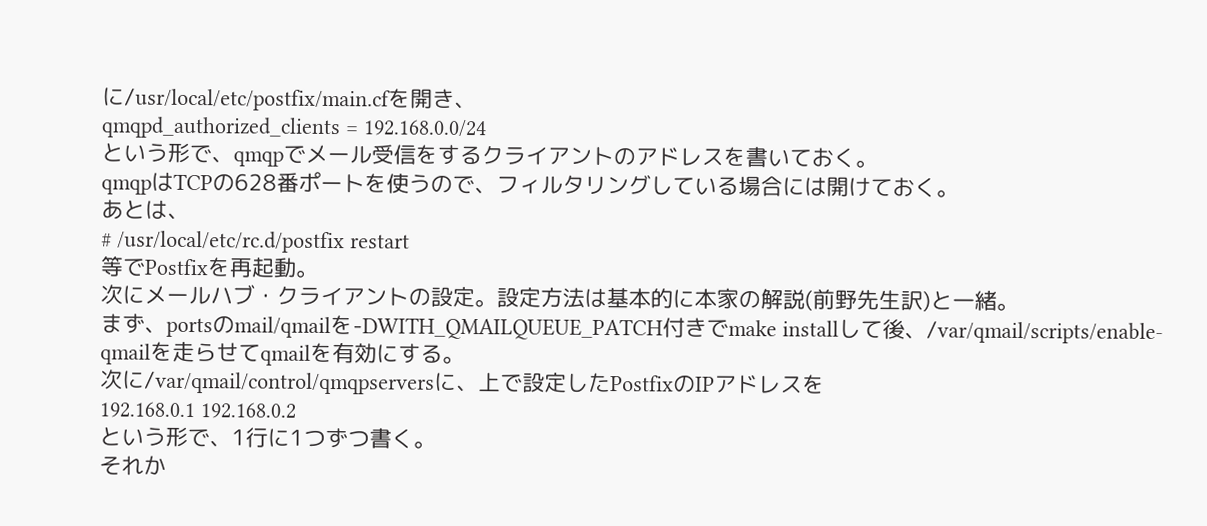に/usr/local/etc/postfix/main.cfを開き、
qmqpd_authorized_clients = 192.168.0.0/24
という形で、qmqpでメール受信をするクライアントのアドレスを書いておく。
qmqpはTCPの628番ポートを使うので、フィルタリングしている場合には開けておく。
あとは、
# /usr/local/etc/rc.d/postfix restart
等でPostfixを再起動。
次にメールハブ・クライアントの設定。設定方法は基本的に本家の解説(前野先生訳)と一緒。
まず、portsのmail/qmailを-DWITH_QMAILQUEUE_PATCH付きでmake installして後、/var/qmail/scripts/enable-qmailを走らせてqmailを有効にする。
次に/var/qmail/control/qmqpserversに、上で設定したPostfixのIPアドレスを
192.168.0.1 192.168.0.2
という形で、1行に1つずつ書く。
それか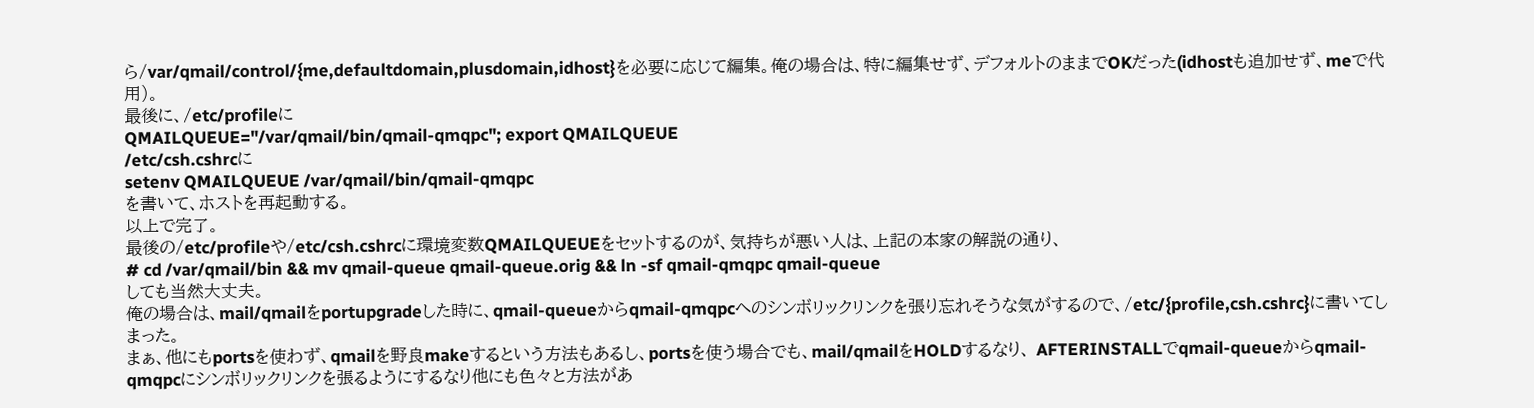ら/var/qmail/control/{me,defaultdomain,plusdomain,idhost}を必要に応じて編集。俺の場合は、特に編集せず、デフォルトのままでOKだった(idhostも追加せず、meで代用)。
最後に、/etc/profileに
QMAILQUEUE="/var/qmail/bin/qmail-qmqpc"; export QMAILQUEUE
/etc/csh.cshrcに
setenv QMAILQUEUE /var/qmail/bin/qmail-qmqpc
を書いて、ホストを再起動する。
以上で完了。
最後の/etc/profileや/etc/csh.cshrcに環境変数QMAILQUEUEをセットするのが、気持ちが悪い人は、上記の本家の解説の通り、
# cd /var/qmail/bin && mv qmail-queue qmail-queue.orig && ln -sf qmail-qmqpc qmail-queue
しても当然大丈夫。
俺の場合は、mail/qmailをportupgradeした時に、qmail-queueからqmail-qmqpcへのシンボリックリンクを張り忘れそうな気がするので、/etc/{profile,csh.cshrc}に書いてしまった。
まぁ、他にもportsを使わず、qmailを野良makeするという方法もあるし、portsを使う場合でも、mail/qmailをHOLDするなり、 AFTERINSTALLでqmail-queueからqmail-qmqpcにシンボリックリンクを張るようにするなり他にも色々と方法があ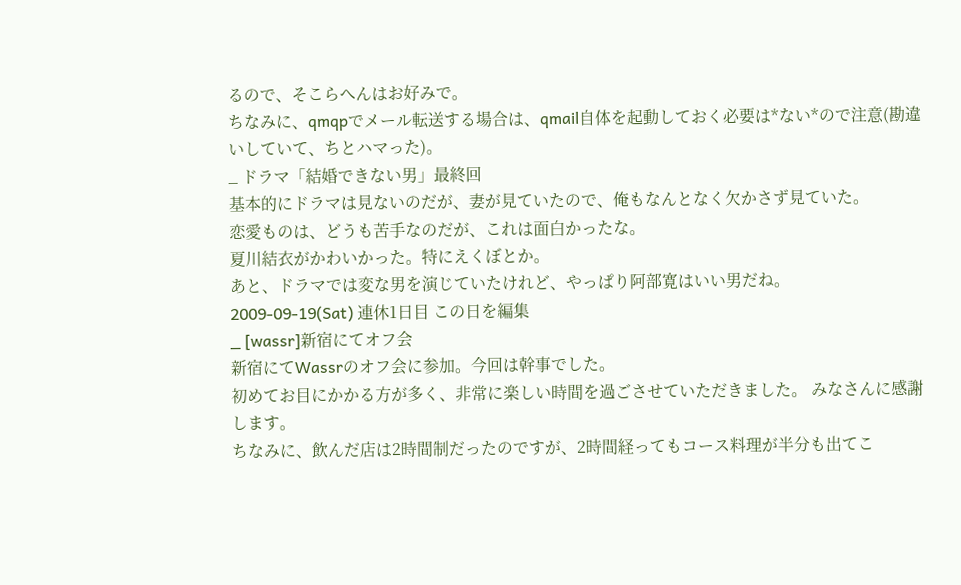るので、そこらへんはお好みで。
ちなみに、qmqpでメール転送する場合は、qmail自体を起動しておく必要は*ない*ので注意(勘違いしていて、ちとハマった)。
_ ドラマ「結婚できない男」最終回
基本的にドラマは見ないのだが、妻が見ていたので、俺もなんとなく欠かさず見ていた。
恋愛ものは、どうも苦手なのだが、これは面白かったな。
夏川結衣がかわいかった。特にえくぼとか。
あと、ドラマでは変な男を演じていたけれど、やっぱり阿部寛はいい男だね。
2009-09-19(Sat) 連休1日目 この日を編集
_ [wassr]新宿にてオフ会
新宿にてWassrのオフ会に参加。今回は幹事でした。
初めてお目にかかる方が多く、非常に楽しい時間を過ごさせていただきました。 みなさんに感謝します。
ちなみに、飲んだ店は2時間制だったのですが、2時間経ってもコース料理が半分も出てこ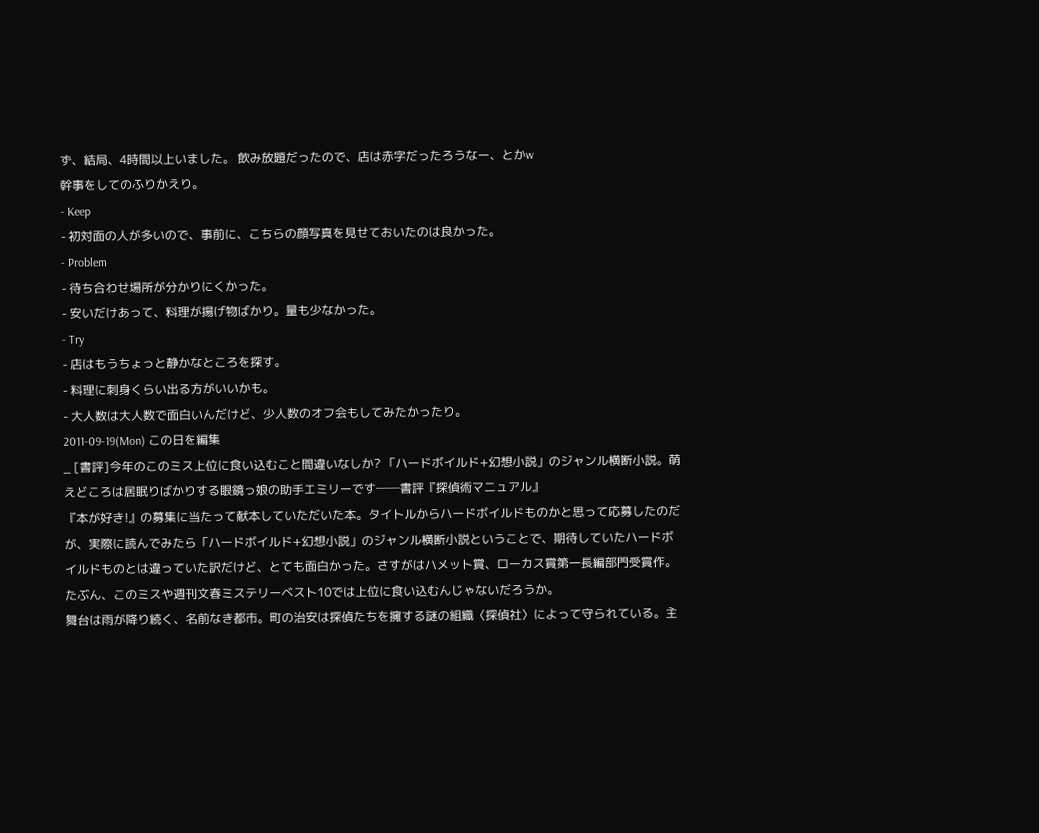ず、結局、4時間以上いました。 飲み放題だったので、店は赤字だったろうなー、とかw
幹事をしてのふりかえり。
- Keep
- 初対面の人が多いので、事前に、こちらの顔写真を見せておいたのは良かった。
- Problem
- 待ち合わせ場所が分かりにくかった。
- 安いだけあって、料理が揚げ物ばかり。量も少なかった。
- Try
- 店はもうちょっと静かなところを探す。
- 料理に刺身くらい出る方がいいかも。
- 大人数は大人数で面白いんだけど、少人数のオフ会もしてみたかったり。
2011-09-19(Mon) この日を編集
_ [書評]今年のこのミス上位に食い込むこと間違いなしか? 「ハードボイルド+幻想小説」のジャンル横断小説。萌えどころは居眠りばかりする眼鏡っ娘の助手エミリーです──書評『探偵術マニュアル』
『本が好き!』の募集に当たって献本していただいた本。タイトルからハードボイルドものかと思って応募したのだが、実際に読んでみたら「ハードボイルド+幻想小説」のジャンル横断小説ということで、期待していたハードボイルドものとは違っていた訳だけど、とても面白かった。さすがはハメット賞、ローカス賞第一長編部門受賞作。たぶん、このミスや週刊文春ミステリーベスト10では上位に食い込むんじゃないだろうか。
舞台は雨が降り続く、名前なき都市。町の治安は探偵たちを擁する謎の組織〈探偵社〉によって守られている。主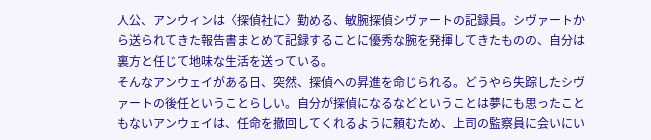人公、アンウィンは〈探偵社に〉勤める、敏腕探偵シヴァートの記録員。シヴァートから送られてきた報告書まとめて記録することに優秀な腕を発揮してきたものの、自分は裏方と任じて地味な生活を送っている。
そんなアンウェイがある日、突然、探偵への昇進を命じられる。どうやら失踪したシヴァートの後任ということらしい。自分が探偵になるなどということは夢にも思ったこともないアンウェイは、任命を撤回してくれるように頼むため、上司の監察員に会いにい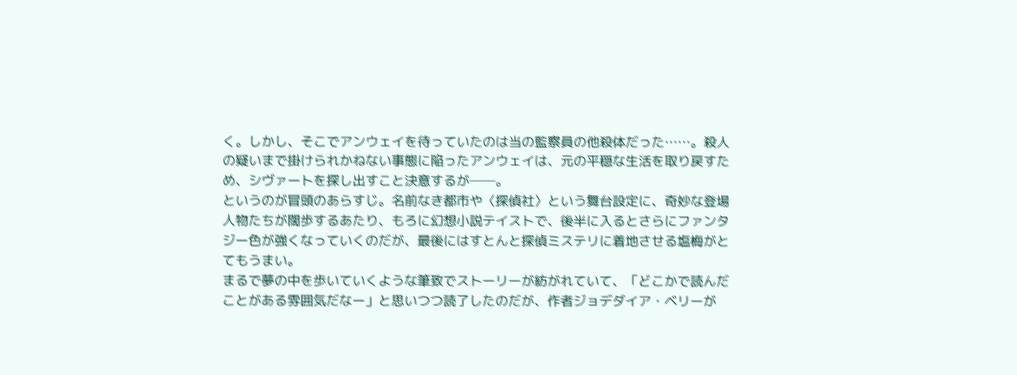く。しかし、そこでアンウェイを待っていたのは当の監察員の他殺体だった……。殺人の疑いまで掛けられかねない事態に陥ったアンウェイは、元の平穏な生活を取り戻すため、シヴァートを探し出すこと決意するが──。
というのが冒頭のあらすじ。名前なき都市や〈探偵社〉という舞台設定に、奇妙な登場人物たちが闊歩するあたり、もろに幻想小説テイストで、後半に入るとさらにファンタジー色が強くなっていくのだが、最後にはすとんと探偵ミステリに着地させる塩梅がとてもうまい。
まるで夢の中を歩いていくような筆致でストーリーが紡がれていて、「どこかで読んだことがある雰囲気だなー」と思いつつ読了したのだが、作者ジョデダイア・ベリーが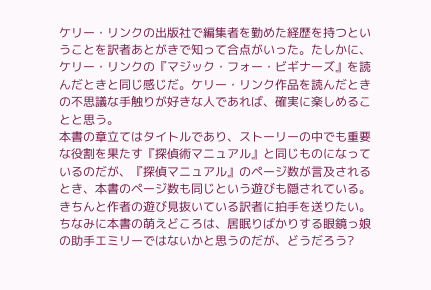ケリー・リンクの出版社で編集者を勤めた経歴を持つということを訳者あとがきで知って合点がいった。たしかに、ケリー・リンクの『マジック・フォー・ビギナーズ』を読んだときと同じ感じだ。ケリー・リンク作品を読んだときの不思議な手触りが好きな人であれば、確実に楽しめることと思う。
本書の章立てはタイトルであり、ストーリーの中でも重要な役割を果たす『探偵術マニュアル』と同じものになっているのだが、『探偵マニュアル』のページ数が言及されるとき、本書のページ数も同じという遊びも隠されている。きちんと作者の遊び見抜いている訳者に拍手を送りたい。
ちなみに本書の萌えどころは、居眠りばかりする眼鏡っ娘の助手エミリーではないかと思うのだが、どうだろう?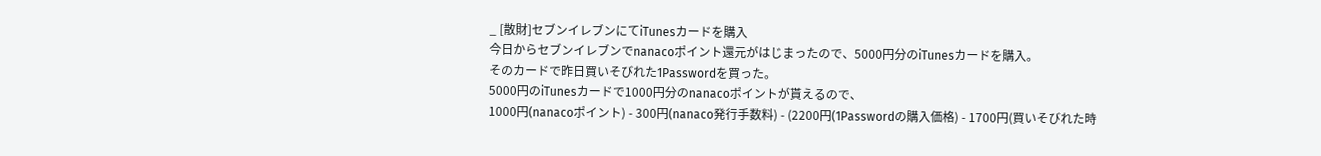_ [散財]セブンイレブンにてiTunesカードを購入
今日からセブンイレブンでnanacoポイント還元がはじまったので、5000円分のiTunesカードを購入。
そのカードで昨日買いそびれた1Passwordを買った。
5000円のiTunesカードで1000円分のnanacoポイントが貰えるので、
1000円(nanacoポイント) - 300円(nanaco発行手数料) - (2200円(1Passwordの購入価格) - 1700円(買いそびれた時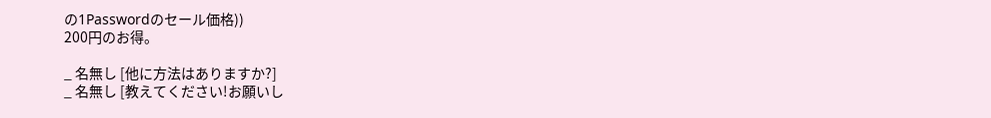の1Passwordのセール価格))
200円のお得。

_ 名無し [他に方法はありますか?]
_ 名無し [教えてください!お願いし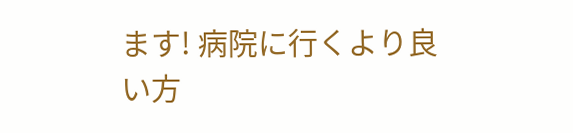ます! 病院に行くより良い方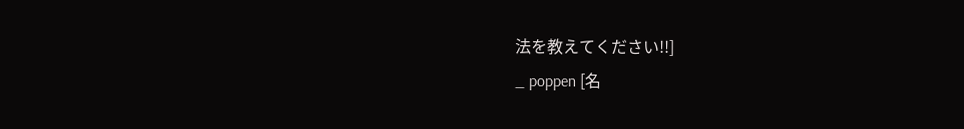法を教えてください!!]
_ poppen [名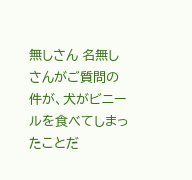無しさん 名無しさんがご質問の件が、犬がビニールを食べてしまったことだ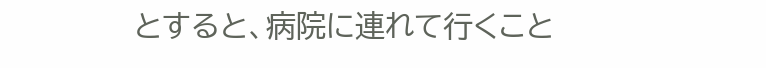とすると、病院に連れて行くこと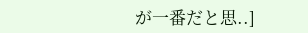が一番だと思..]